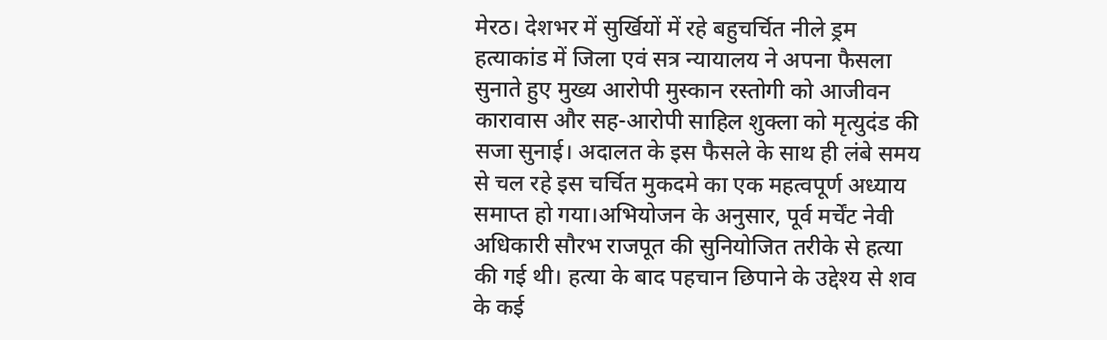मेरठ। देशभर में सुर्खियों में रहे बहुचर्चित नीले ड्रम हत्याकांड में जिला एवं सत्र न्यायालय ने अपना फैसला सुनाते हुए मुख्य आरोपी मुस्कान रस्तोगी को आजीवन कारावास और सह-आरोपी साहिल शुक्ला को मृत्युदंड की सजा सुनाई। अदालत के इस फैसले के साथ ही लंबे समय से चल रहे इस चर्चित मुकदमे का एक महत्वपूर्ण अध्याय समाप्त हो गया।अभियोजन के अनुसार, पूर्व मर्चेंट नेवी अधिकारी सौरभ राजपूत की सुनियोजित तरीके से हत्या की गई थी। हत्या के बाद पहचान छिपाने के उद्देश्य से शव के कई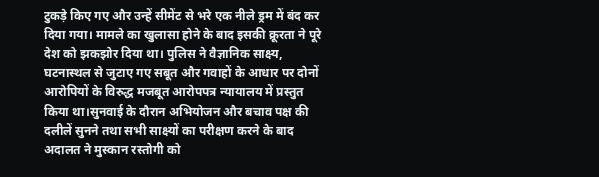टुकड़े किए गए और उन्हें सीमेंट से भरे एक नीले ड्रम में बंद कर दिया गया। मामले का खुलासा होने के बाद इसकी क्रूरता ने पूरे देश को झकझोर दिया था। पुलिस ने वैज्ञानिक साक्ष्य, घटनास्थल से जुटाए गए सबूत और गवाहों के आधार पर दोनों आरोपियों के विरुद्ध मजबूत आरोपपत्र न्यायालय में प्रस्तुत किया था।सुनवाई के दौरान अभियोजन और बचाव पक्ष की दलीलें सुनने तथा सभी साक्ष्यों का परीक्षण करने के बाद अदालत ने मुस्कान रस्तोगी को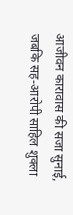आजीवन कारावास की सजा सुनाई, जबकि सह-आरोपी साहिल शुक्ला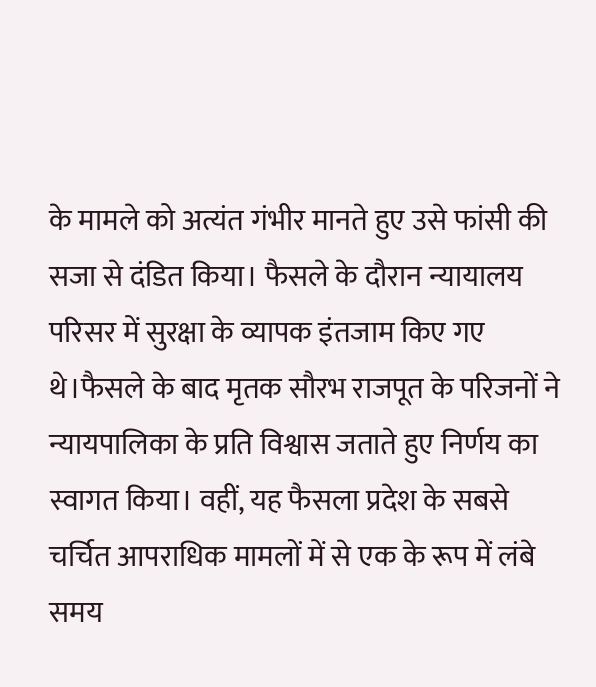के मामले को अत्यंत गंभीर मानते हुए उसे फांसी की सजा से दंडित किया। फैसले के दौरान न्यायालय परिसर में सुरक्षा के व्यापक इंतजाम किए गए थे।फैसले के बाद मृतक सौरभ राजपूत के परिजनों ने न्यायपालिका के प्रति विश्वास जताते हुए निर्णय का स्वागत किया। वहीं, यह फैसला प्रदेश के सबसे चर्चित आपराधिक मामलों में से एक के रूप में लंबे समय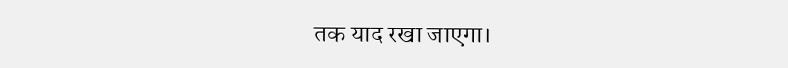तक याद रखा जाएगा।